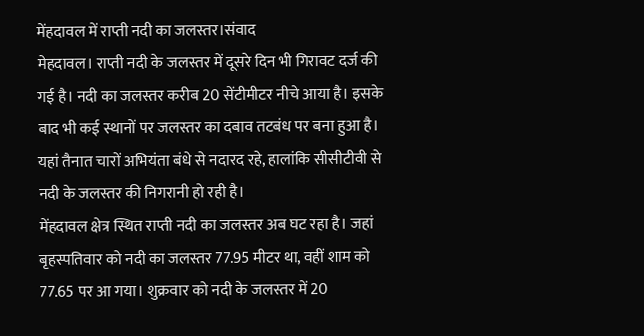मेंहदावल में राप्ती नदी का जलस्तर।संवाद
मेहदावल। राप्ती नदी के जलस्तर में दूसरे दिन भी गिरावट दर्ज की गई है। नदी का जलस्तर करीब 20 सेंटीमीटर नीचे आया है। इसके बाद भी कई स्थानों पर जलस्तर का दबाव तटबंध पर बना हुआ है। यहां तैनात चारों अभियंता बंधे से नदारद रहे, हालांकि सीसीटीवी से नदी के जलस्तर की निगरानी हो रही है।
मेंहदावल क्षेत्र स्थित राप्ती नदी का जलस्तर अब घट रहा है। जहां बृहस्पतिवार को नदी का जलस्तर 77.95 मीटर था, वहीं शाम को 77.65 पर आ गया। शुक्रवार को नदी के जलस्तर में 20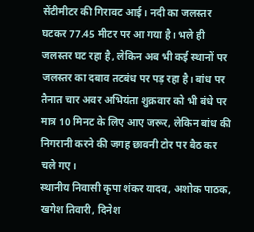सेंटीमीटर की गिरावट आई। नदी का जलस्तर घटकर 77.45 मीटर पर आ गया है। भले ही जलस्तर घट रहा है, लेकिन अब भी कई स्थानों पर जलस्तर का दबाव तटबंध पर पड़ रहा है। बांध पर तैनात चार अवर अभियंता शुक्रवार को भी बंधे पर मात्र 10 मिनट के लिए आए जरूर, लेकिन बांध की निगरानी करने की जगह छावनी टोर पर बैठ कर चले गए।
स्थानीय निवासी कृपा शंकर यादव, अशोक पाठक, खगेश तिवारी, दिनेश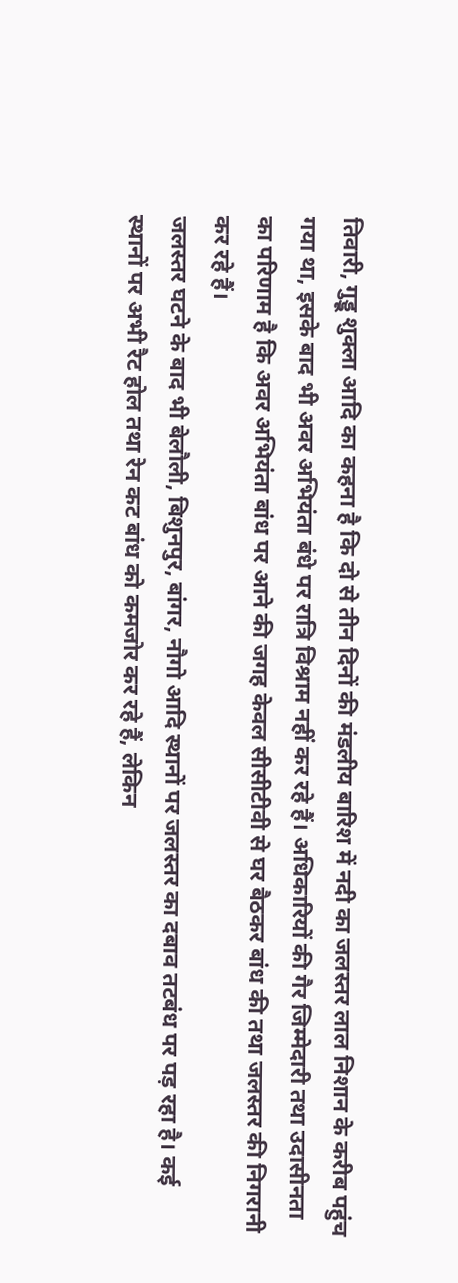तिवारी, गुड्डू शुक्ला आदि का कहना है कि दो से तीन दिनों की मंडलीय बारिश में नदी का जलस्तर लाल निशान के करीब पहुंच गया था, इसके बाद भी अवर अभियंता बंधे पर रात्रि विश्राम नहीं कर रहे हैं। अधिकारियों की गैर जिम्मेदारी तथा उदासीनता का परिणाम है कि अवर अभियंता बांध पर आने की जगह केवल सीसीटीवी से घर बैठकर बांध की तथा जलस्तर की निगरानी कर रहे हैं।
जलस्तर घटने के बाद भी बेलौली, बिशुनपुर, बांगर, नौगो आदि स्थानों पर जलस्तर का दबाव तटबंध पर पड़ रहा है। कई स्थानों पर अभी रैट होल तथा रेन कट बांध को कमजोर कर रहे हैं, लेकिन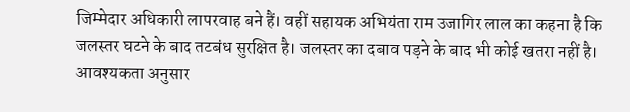जिम्मेदार अधिकारी लापरवाह बने हैं। वहीं सहायक अभियंता राम उजागिर लाल का कहना है कि जलस्तर घटने के बाद तटबंध सुरक्षित है। जलस्तर का दबाव पड़ने के बाद भी कोई खतरा नहीं है। आवश्यकता अनुसार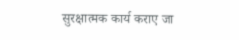सुरक्षात्मक कार्य कराए जा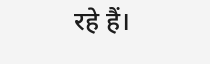रहे हैं।